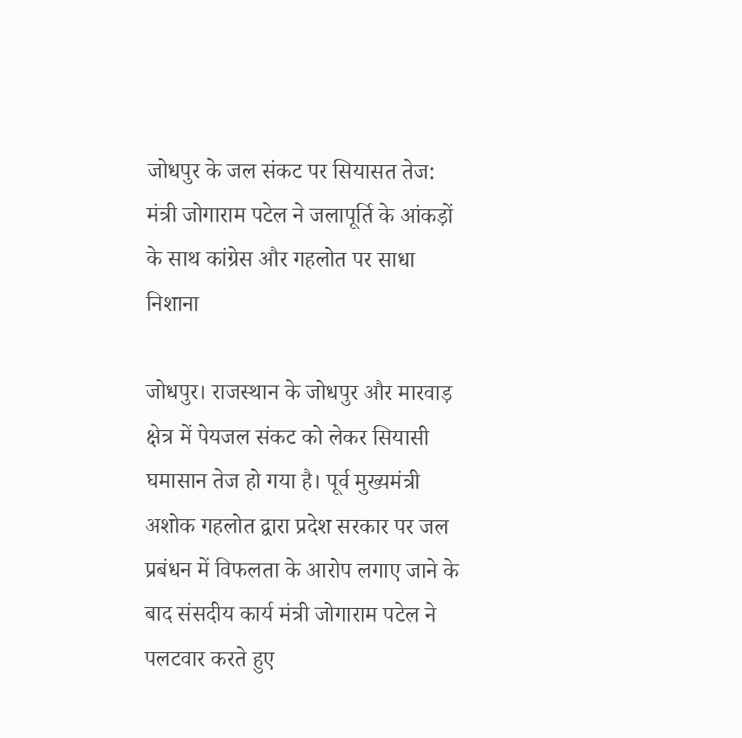जोधपुर के जल संकट पर सियासत तेज: मंत्री जोगाराम पटेल ने जलापूर्ति के आंकड़ों के साथ कांग्रेस और गहलोत पर साधा निशाना

जोधपुर। राजस्थान के जोधपुर और मारवाड़ क्षेत्र में पेयजल संकट को लेकर सियासी घमासान तेज हो गया है। पूर्व मुख्यमंत्री अशोक गहलोत द्वारा प्रदेश सरकार पर जल प्रबंधन में विफलता के आरोप लगाए जाने के बाद संसदीय कार्य मंत्री जोगाराम पटेल ने पलटवार करते हुए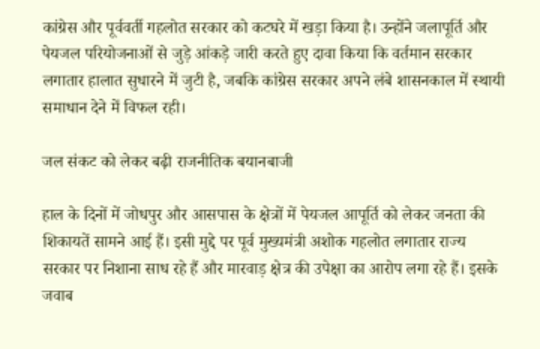कांग्रेस और पूर्ववर्ती गहलोत सरकार को कटघरे में खड़ा किया है। उन्होंने जलापूर्ति और पेयजल परियोजनाओं से जुड़े आंकड़े जारी करते हुए दावा किया कि वर्तमान सरकार लगातार हालात सुधारने में जुटी है, जबकि कांग्रेस सरकार अपने लंबे शासनकाल में स्थायी समाधान देने में विफल रही।

जल संकट को लेकर बढ़ी राजनीतिक बयानबाजी

हाल के दिनों में जोधपुर और आसपास के क्षेत्रों में पेयजल आपूर्ति को लेकर जनता की शिकायतें सामने आई हैं। इसी मुद्दे पर पूर्व मुख्यमंत्री अशोक गहलोत लगातार राज्य सरकार पर निशाना साध रहे हैं और मारवाड़ क्षेत्र की उपेक्षा का आरोप लगा रहे हैं। इसके जवाब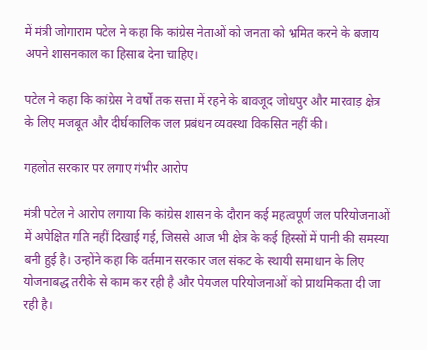में मंत्री जोगाराम पटेल ने कहा कि कांग्रेस नेताओं को जनता को भ्रमित करने के बजाय अपने शासनकाल का हिसाब देना चाहिए।

पटेल ने कहा कि कांग्रेस ने वर्षों तक सत्ता में रहने के बावजूद जोधपुर और मारवाड़ क्षेत्र के लिए मजबूत और दीर्घकालिक जल प्रबंधन व्यवस्था विकसित नहीं की।

गहलोत सरकार पर लगाए गंभीर आरोप

मंत्री पटेल ने आरोप लगाया कि कांग्रेस शासन के दौरान कई महत्वपूर्ण जल परियोजनाओं में अपेक्षित गति नहीं दिखाई गई, जिससे आज भी क्षेत्र के कई हिस्सों में पानी की समस्या बनी हुई है। उन्होंने कहा कि वर्तमान सरकार जल संकट के स्थायी समाधान के लिए योजनाबद्ध तरीके से काम कर रही है और पेयजल परियोजनाओं को प्राथमिकता दी जा रही है।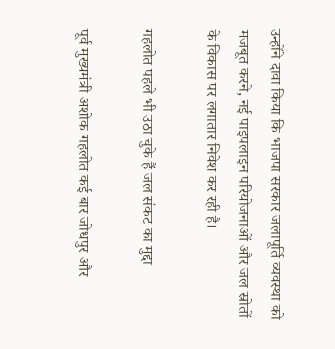उन्होंने दावा किया कि भाजपा सरकार जलापूर्ति व्यवस्था को मजबूत करने, नई पाइपलाइन परियोजनाओं और जल स्रोतों के विकास पर लगातार निवेश कर रही है।

गहलोत पहले भी उठा चुके हैं जल संकट का मुद्दा

पूर्व मुख्यमंत्री अशोक गहलोत कई बार जोधपुर और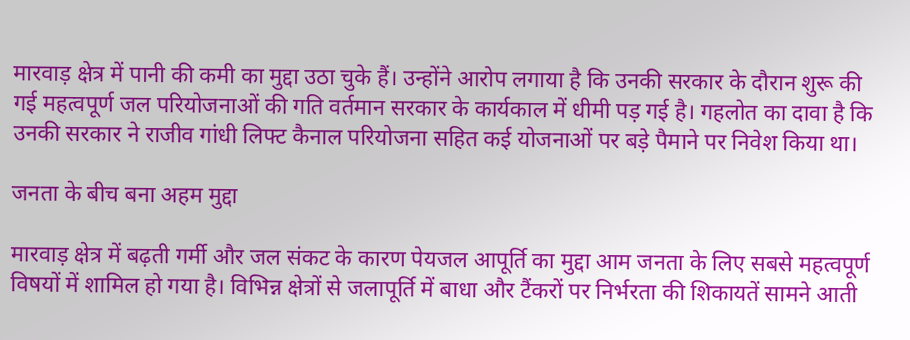मारवाड़ क्षेत्र में पानी की कमी का मुद्दा उठा चुके हैं। उन्होंने आरोप लगाया है कि उनकी सरकार के दौरान शुरू की गई महत्वपूर्ण जल परियोजनाओं की गति वर्तमान सरकार के कार्यकाल में धीमी पड़ गई है। गहलोत का दावा है कि उनकी सरकार ने राजीव गांधी लिफ्ट कैनाल परियोजना सहित कई योजनाओं पर बड़े पैमाने पर निवेश किया था।

जनता के बीच बना अहम मुद्दा

मारवाड़ क्षेत्र में बढ़ती गर्मी और जल संकट के कारण पेयजल आपूर्ति का मुद्दा आम जनता के लिए सबसे महत्वपूर्ण विषयों में शामिल हो गया है। विभिन्न क्षेत्रों से जलापूर्ति में बाधा और टैंकरों पर निर्भरता की शिकायतें सामने आती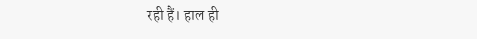रही हैं। हाल ही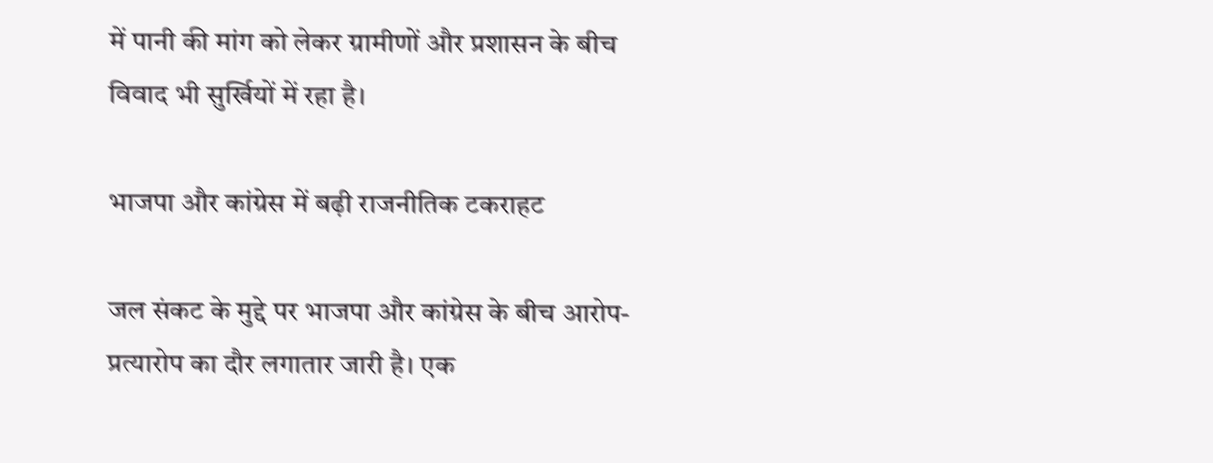में पानी की मांग को लेकर ग्रामीणों और प्रशासन के बीच विवाद भी सुर्खियों में रहा है।

भाजपा और कांग्रेस में बढ़ी राजनीतिक टकराहट

जल संकट के मुद्दे पर भाजपा और कांग्रेस के बीच आरोप-प्रत्यारोप का दौर लगातार जारी है। एक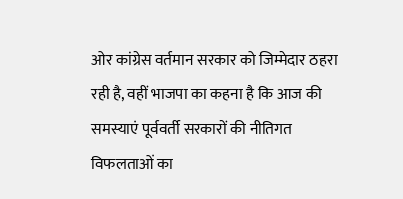ओर कांग्रेस वर्तमान सरकार को जिम्मेदार ठहरा रही है, वहीं भाजपा का कहना है कि आज की समस्याएं पूर्ववर्ती सरकारों की नीतिगत विफलताओं का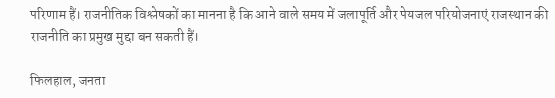परिणाम हैं। राजनीतिक विश्लेषकों का मानना है कि आने वाले समय में जलापूर्ति और पेयजल परियोजनाएं राजस्थान की राजनीति का प्रमुख मुद्दा बन सकती हैं।

फिलहाल, जनता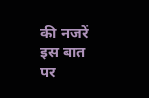की नजरें इस बात पर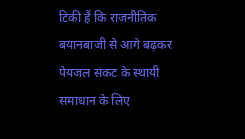टिकी हैं कि राजनीतिक बयानबाजी से आगे बढ़कर पेयजल संकट के स्थायी समाधान के लिए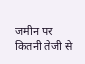जमीन पर कितनी तेजी से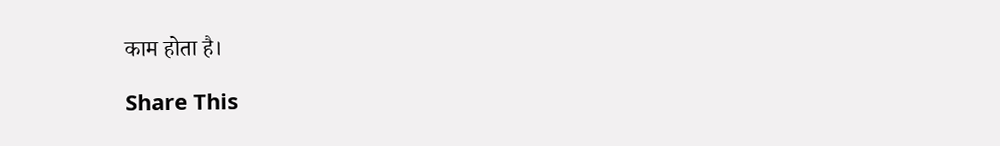काम होता है।

Share This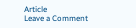Article
Leave a Comment